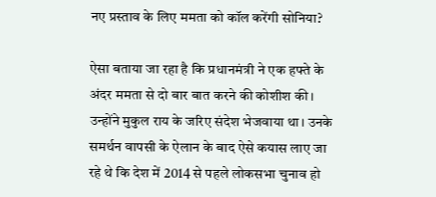नए प्रस्ताव के लिए ममता को कॉल करेंगी सोनिया?

ऐसा बताया जा रहा है कि प्रधानमंत्री ने एक हफ्ते के अंदर ममता से दो बार बात करने की कोशीश की। उन्होंने मुकुल राय के जरिए संदेश भेजवाया था। उनके समर्थन वापसी के ऐलान के बाद ऐसे कयास लाए जा रहे थे कि देश में 2014 से पहले लोकसभा चुनाव हो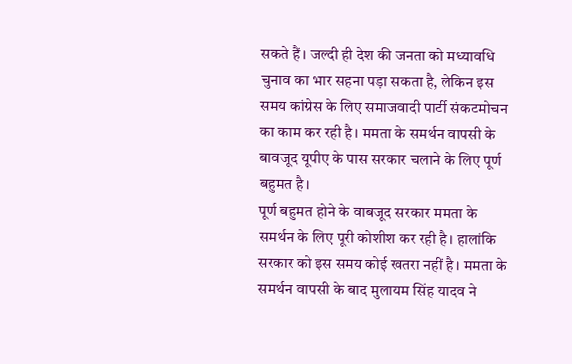सकते हैं। जल्दी ही देश की जनता को मध्यावधि चुनाव का भार सहना पड़ा सकता है, लेकिन इस समय कांग्रेस के लिए समाजवादी पार्टी संकटमोचन का काम कर रही है। ममता के समर्थन वापसी के बावजूद यूपीए के पास सरकार चलाने के लिए पूर्ण बहुमत है।
पूर्ण बहुमत होने के वाबजूद सरकार ममता के समर्थन के लिए पूरी कोशीश कर रही है। हालांकि सरकार को इस समय कोई खतरा नहीं है। ममता के समर्थन वापसी के बाद मुलायम सिंह यादव ने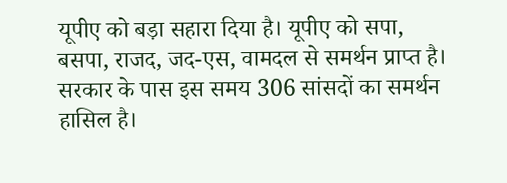यूपीए को बड़ा सहारा दिया है। यूपीए को सपा, बसपा, राजद, जद-एस, वामदल से समर्थन प्राप्त है। सरकार के पास इस समय 306 सांसदों का समर्थन हासिल है।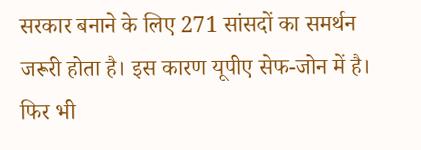सरकार बनाने के लिए 271 सांसदों का समर्थन जरूरी होता है। इस कारण यूपीए सेफ-जोन में है। फिर भी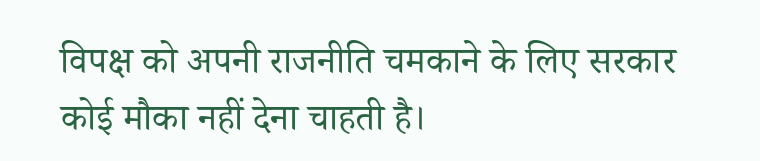विपक्ष को अपनी राजनीति चमकाने के लिए सरकार कोई मौका नहीं देना चाहती है।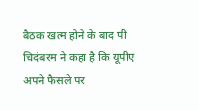बैठक खत्म होने के बाद पी चिदंबरम ने कहा है कि यूपीए अपने फैसले पर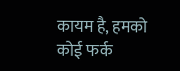कायम है, हमको कोई फर्क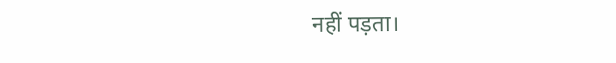नहीं पड़ता।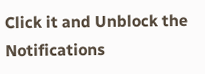Click it and Unblock the Notifications